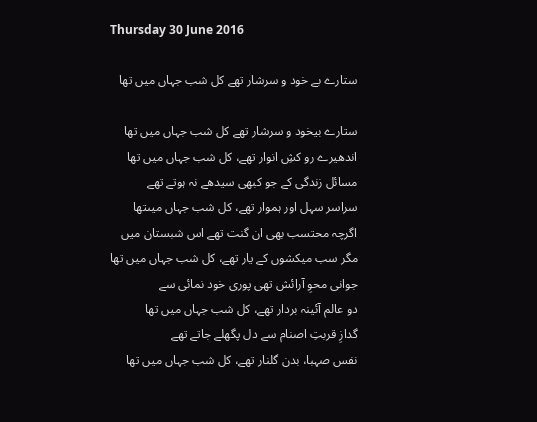Thursday 30 June 2016

ستارے بے خود و سرشار تھے کل شب جہاں میں تھا

ستارے بیخود و سرشار تھے کل شب جہاں میں تھا
اندھیرے رو کشِ انوار تھے، کل شب جہاں میں تھا
مسائل زندگی کے جو کبھی سیدھے نہ ہوتے تھے
سراسر سہل اور ہموار تھے، کل شب جہاں میںتھا
اگرچہ محتسب بھی ان گنت تھے اس شبستان میں
مگر سب میکشوں کے یار تھے، کل شب جہاں میں تھا
جوانی محوِ آرائش تھی پوری خود نمائی سے
دو عالم آئینہ بردار تھے، کل شب جہاں میں تھا
گدازِ قربتِ اصنام سے دل پگھلے جاتے تھے
نفس صہبا، بدن گلنار تھے، کل شب جہاں میں تھا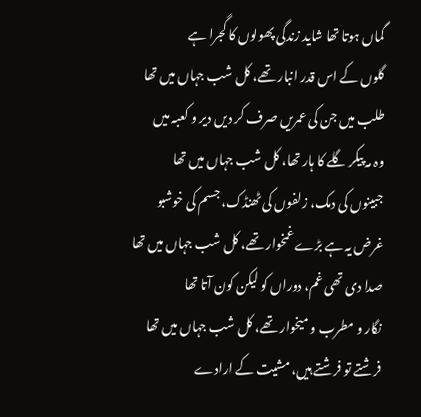گماں ہوتا تھا شاید زندگی پھولوں کا گجرا ہے
گلوں کے اس قدر انبار تھے، کل شب جہاں میں تھا
طلب میں جن کی عمریں صرف کر دیں دیر و کعبہ میں
وہ مہ پیکر گلے کا ہار تھا، کل شب جہاں میں تھا
جبینوں کی دمک، زلفوں کی ٹھنڈک، جسم کی خوشبو
غرض یہ ہے بڑے غمخوار تھے، کل شب جہاں میں تھا
صدا دی تھی غم، دوراں کو لیکن کون آتا تھا
نگار و مطرب و میخوار تھے، کل شب جہاں میں تھا
فرشتے تو فرشتے ہیں، مشیت کے ارادے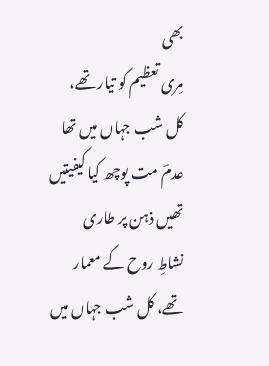بھی
مِری تعظیم کو تیار تھے، کل شب جہاں میں تھا
عدمؔ مت پوچھ کیا کیفیتیں تھیں ذہن پر طاری
نشاطِ روح کے معمار تھے، کل شب جہاں میں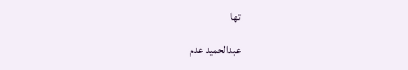تھا

عبدالحمید عدم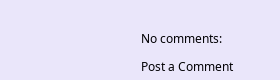No comments:

Post a Comment